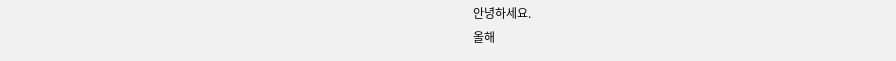안녕하세요.
올해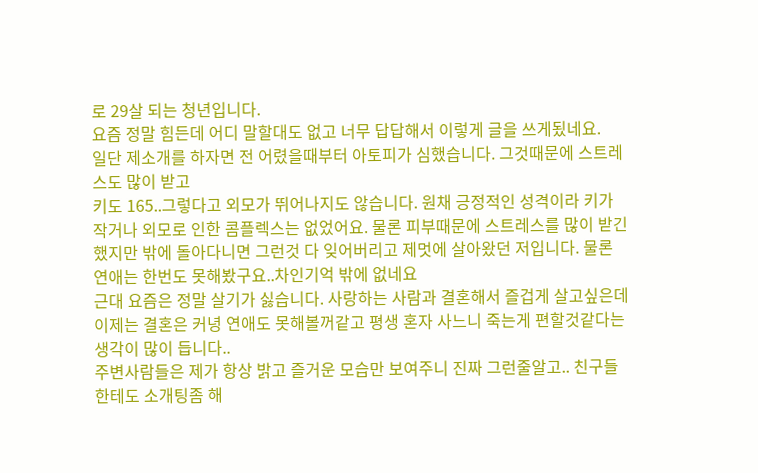로 29살 되는 청년입니다.
요즘 정말 힘든데 어디 말할대도 없고 너무 답답해서 이렇게 글을 쓰게됬네요.
일단 제소개를 하자면 전 어렸을때부터 아토피가 심했습니다. 그것때문에 스트레스도 많이 받고
키도 165..그렇다고 외모가 뛰어나지도 않습니다. 원채 긍정적인 성격이라 키가 작거나 외모로 인한 콤플렉스는 없었어요. 물론 피부때문에 스트레스를 많이 받긴했지만 밖에 돌아다니면 그런것 다 잊어버리고 제멋에 살아왔던 저입니다. 물론 연애는 한번도 못해봤구요..차인기억 밖에 없네요
근대 요즘은 정말 살기가 싫습니다. 사랑하는 사람과 결혼해서 즐겁게 살고싶은데 이제는 결혼은 커녕 연애도 못해볼꺼같고 평생 혼자 사느니 죽는게 편할것같다는 생각이 많이 듭니다..
주변사람들은 제가 항상 밝고 즐거운 모습만 보여주니 진짜 그런줄알고.. 친구들한테도 소개팅좀 해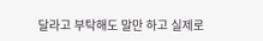달라고 부탁해도 말만 하고 실제로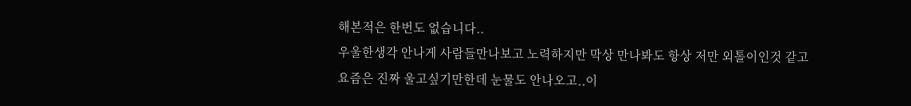해본적은 한번도 없습니다..
우울한생각 안나게 사람들만나보고 노력하지만 막상 만나봐도 항상 저만 외톨이인것 같고
요즘은 진짜 울고싶기만한데 눈물도 안나오고..이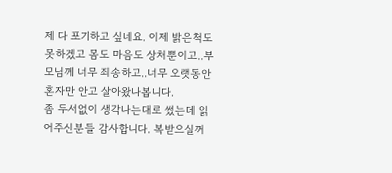제 다 포기하고 싶네요. 이제 밝은척도 못하겠고 몸도 마음도 상처뿐이고..부모님께 너무 죄송하고..너무 오랫동안 혼자만 안고 살아왔나봅니다.
좀 두서없이 생각나는대로 썼는데 읽어주신분들 감사합니다. 복받으실꺼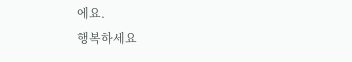에요.
행복하세요